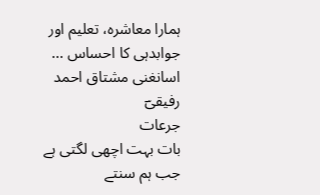ہمارا معاشرہ، تعلیم اور جوابدہی کا احساس ... اسانغنی مشتاق احمد رفیقیؔ
جرعات
بات بہت اچھی لگتی ہے جب ہم سنتے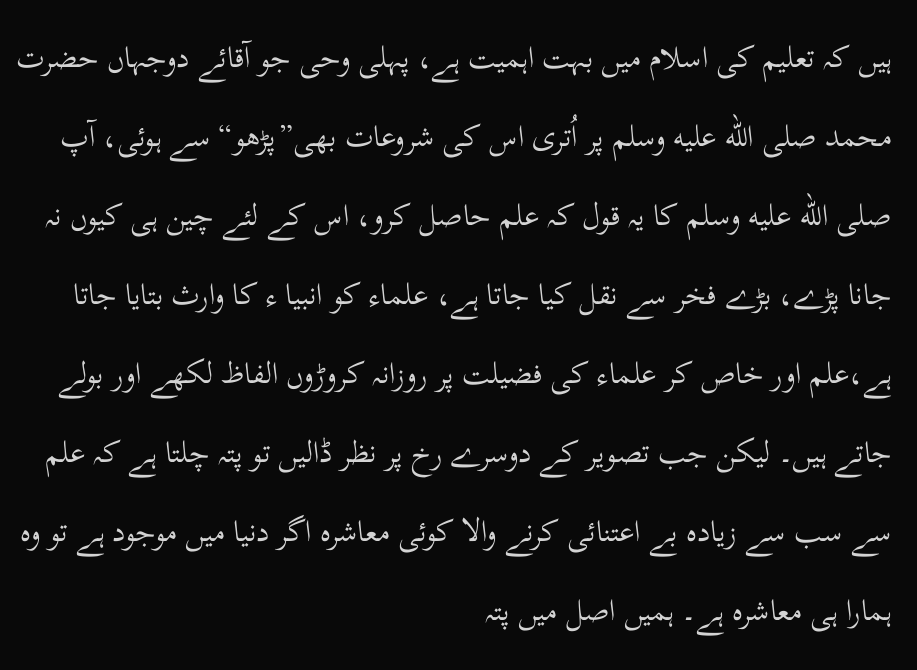ہیں کہ تعلیم کی اسلام میں بہت اہمیت ہے، پہلی وحی جو آقائے دوجہاں حضرت محمد صلى الله عليه وسلم پر اُتری اس کی شروعات بھی”پڑھو“ سے ہوئی، آپ صلى الله عليه وسلم کا یہ قول کہ علم حاصل کرو، اس کے لئے چین ہی کیوں نہ جانا پڑے، بڑے فخر سے نقل کیا جاتا ہے، علماء کو انبیا ء کا وارث بتایا جاتا ہے،علم اور خاص کر علماء کی فضیلت پر روزانہ کروڑوں الفاظ لکھے اور بولے جاتے ہیں۔ لیکن جب تصویر کے دوسرے رخ پر نظر ڈالیں تو پتہ چلتا ہے کہ علم سے سب سے زیادہ بے اعتنائی کرنے والا کوئی معاشرہ اگر دنیا میں موجود ہے تو وہ ہمارا ہی معاشرہ ہے۔ ہمیں اصل میں پتہ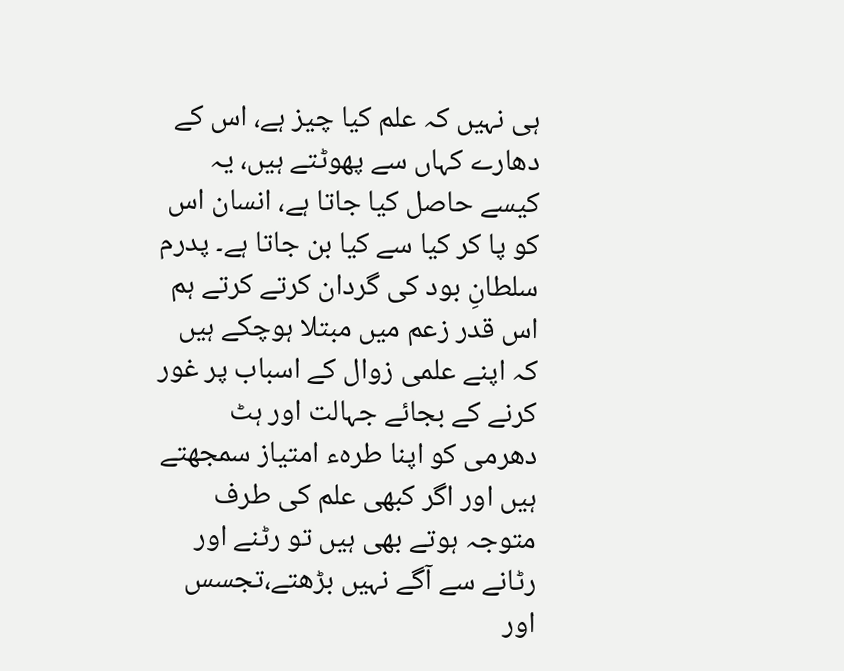ہی نہیں کہ علم کیا چیز ہے، اس کے دھارے کہاں سے پھوٹتے ہیں، یہ کیسے حاصل کیا جاتا ہے، انسان اس کو پا کر کیا سے کیا بن جاتا ہے۔ پدرم سلطانِ بود کی گردان کرتے کرتے ہم اس قدر زعم میں مبتلا ہوچکے ہیں کہ اپنے علمی زوال کے اسباب پر غور کرنے کے بجائے جہالت اور ہٹ دھرمی کو اپنا طرہء امتیاز سمجھتے ہیں اور اگر کبھی علم کی طرف متوجہ ہوتے بھی ہیں تو رٹنے اور رٹانے سے آگے نہیں بڑھتے،تجسس اور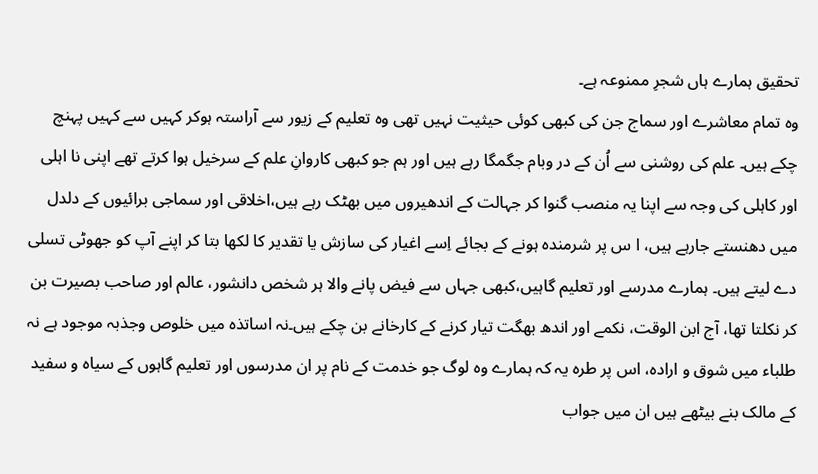تحقیق ہمارے ہاں شجرِ ممنوعہ ہے۔
وہ تمام معاشرے اور سماج جن کی کبھی کوئی حیثیت نہیں تھی وہ تعلیم کے زیور سے آراستہ ہوکر کہیں سے کہیں پہنچ چکے ہیں۔ علم کی روشنی سے اُن کے در وبام جگمگا رہے ہیں اور ہم جو کبھی کاروانِ علم کے سرخیل ہوا کرتے تھے اپنی نا اہلی اور کاہلی کی وجہ سے اپنا یہ منصب گنوا کر جہالت کے اندھیروں میں بھٹک رہے ہیں،اخلاقی اور سماجی برائیوں کے دلدل میں دھنستے جارہے ہیں، ا س پر شرمندہ ہونے کے بجائے اِسے اغیار کی سازش یا تقدیر کا لکھا بتا کر اپنے آپ کو جھوٹی تسلی دے لیتے ہیں۔ ہمارے مدرسے اور تعلیم گاہیں،کبھی جہاں سے فیض پانے والا ہر شخص دانشور، عالم اور صاحب بصیرت بن کر نکلتا تھا، آج ابن الوقت، نکمے اور اندھ بھگت تیار کرنے کے کارخانے بن چکے ہیں۔نہ اساتذہ میں خلوص وجذبہ موجود ہے نہ طلباء میں شوق و ارادہ، اس پر طرہ یہ کہ ہمارے وہ لوگ جو خدمت کے نام پر ان مدرسوں اور تعلیم گاہوں کے سیاہ و سفید کے مالک بنے بیٹھے ہیں ان میں جواب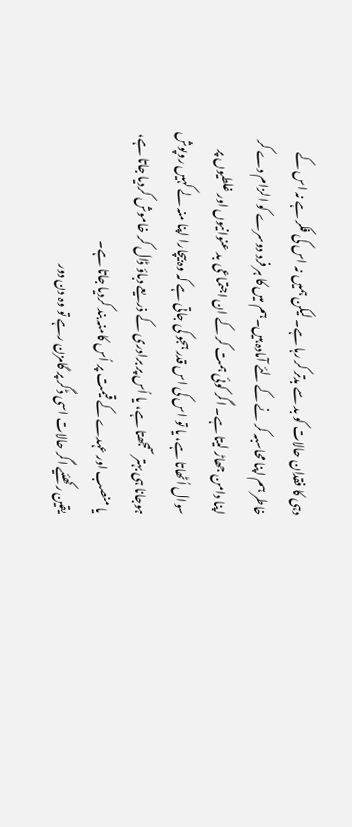دہی کا فقدان حالات کو بد سے بدتر کر رہا ہے۔ لیکن ہمیں نہ اس کی فکر ہے نہ اس کے خاطر ہم اپنا محاسبہ کر نے کے لئے آمادہ ہیں۔ہم میں کا ہر فرد دوسرے کو الزام دے کر اپنا دامن جھاڑ لیتا ہے۔ اگر کوئی ہمت کر کے ان اجتماعی بد عنوانیوں اور غلطیوں پر سوال اُٹھاتا ہے، یا تو اس کی اس قدر ہجو کی جاتی ہے کہ وہ بیچارا اپنا منہ لے کہیں روپوش ہوجانا ہی بہتر سمجھتا ہے، یا اُس پر برادری کے ذریعے دباؤ ڈال کر خاموش کردیا جاتا ہے، یا منصب اور عہدے کے قیمت پر اُس کامنہ بند کردیا جاتا ہے۔
یقین رکھئیے اگر حالات اسی ڈگر پر گامزن رہے تو وہ دن دور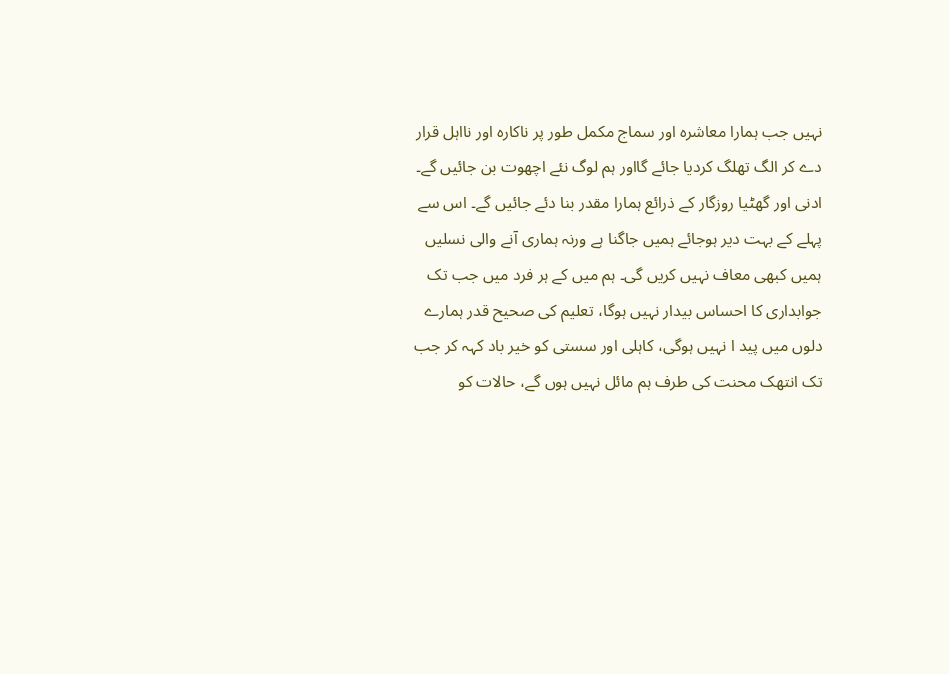نہیں جب ہمارا معاشرہ اور سماج مکمل طور پر ناکارہ اور نااہل قرار دے کر الگ تھلگ کردیا جائے گااور ہم لوگ نئے اچھوت بن جائیں گے۔ ادنی اور گھٹیا روزگار کے ذرائع ہمارا مقدر بنا دئے جائیں گے۔ اس سے پہلے کے بہت دیر ہوجائے ہمیں جاگنا ہے ورنہ ہماری آنے والی نسلیں ہمیں کبھی معاف نہیں کریں گی۔ ہم میں کے ہر فرد میں جب تک جوابداری کا احساس بیدار نہیں ہوگا، تعلیم کی صحیح قدر ہمارے دلوں میں پید ا نہیں ہوگی، کاہلی اور سستی کو خیر باد کہہ کر جب تک انتھک محنت کی طرف ہم مائل نہیں ہوں گے، حالات کو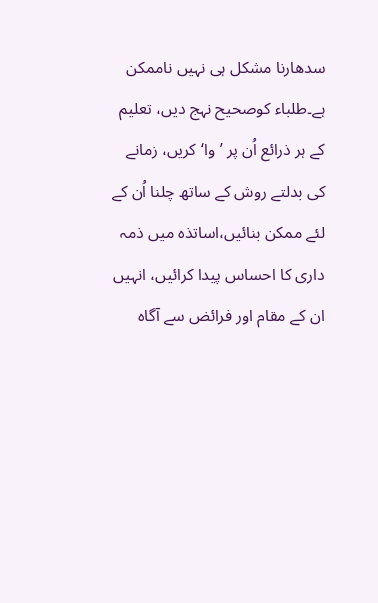سدھارنا مشکل ہی نہیں ناممکن ہے۔طلباء کوصحیح نہج دیں، تعلیم کے ہر ذرائع اُن پر ’وا‘کریں، زمانے کی بدلتے روش کے ساتھ چلنا اُن کے لئے ممکن بنائیں،اساتذہ میں ذمہ داری کا احساس پیدا کرائیں، انہیں ان کے مقام اور فرائض سے آگاہ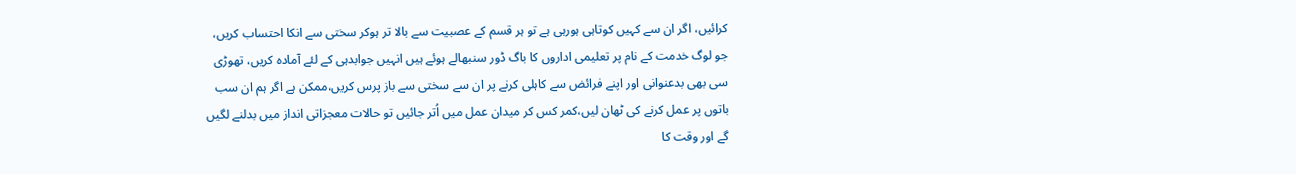کرائیں، اگر ان سے کہیں کوتاہی ہورہی ہے تو ہر قسم کے عصبیت سے بالا تر ہوکر سختی سے انکا احتساب کریں، جو لوگ خدمت کے نام پر تعلیمی اداروں کا باگ ڈور سنبھالے ہوئے ہیں انہیں جوابدہی کے لئے آمادہ کریں، تھوڑی سی بھی بدعنوانی اور اپنے فرائض سے کاہلی کرنے پر ان سے سختی سے باز پرس کریں،ممکن ہے اگر ہم ان سب باتوں پر عمل کرنے کی ٹھان لیں،کمر کس کر میدان عمل میں اُتر جائیں تو حالات معجزاتی انداز میں بدلنے لگیں گے اور وقت کا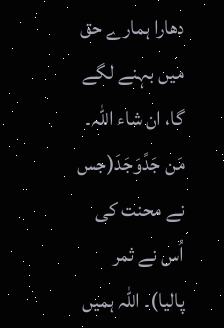دھارا ہمارے حق میں بہنے لگے گا، ان شاء اللہ۔ مَن جَدًوَجَدَ(جس نے محنت کی اُس نے ثمر پالیا)۔ اللہ ہمیں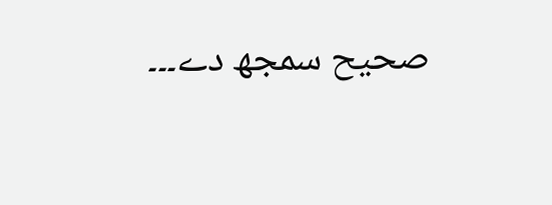صحیح سمجھ دے۔۔۔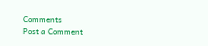Comments
Post a Comment